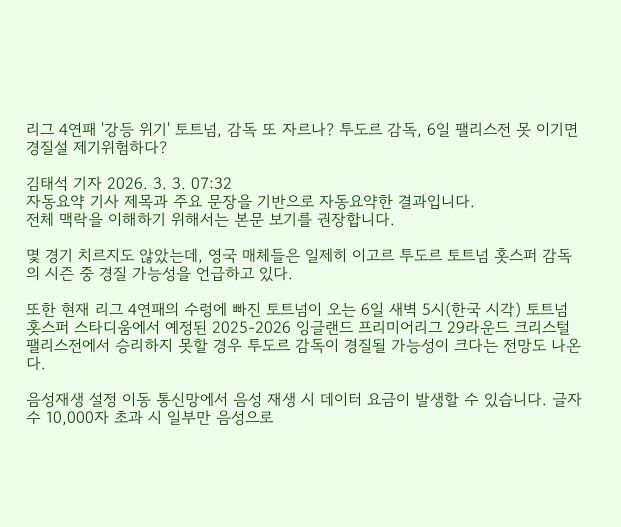리그 4연패 '강등 위기' 토트넘, 감독 또 자르나? 투도르 감독, 6일 팰리스전 못 이기면 경질설 제기위험하다?

김태석 기자 2026. 3. 3. 07:32
자동요약 기사 제목과 주요 문장을 기반으로 자동요약한 결과입니다.
전체 맥락을 이해하기 위해서는 본문 보기를 권장합니다.

몇 경기 치르지도 않았는데, 영국 매체들은 일제히 이고르 투도르 토트넘 홋스퍼 감독의 시즌 중 경질 가능성을 언급하고 있다.

또한 현재 리그 4연패의 수렁에 빠진 토트넘이 오는 6일 새벽 5시(한국 시각) 토트넘 홋스퍼 스타디움에서 예정된 2025-2026 잉글랜드 프리미어리그 29라운드 크리스털 팰리스전에서 승리하지 못할 경우 투도르 감독이 경질될 가능성이 크다는 전망도 나온다.

음성재생 설정 이동 통신망에서 음성 재생 시 데이터 요금이 발생할 수 있습니다. 글자 수 10,000자 초과 시 일부만 음성으로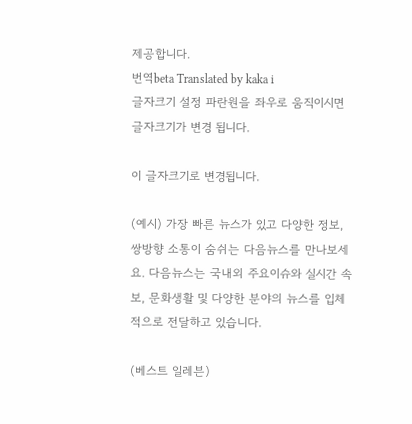제공합니다.
번역beta Translated by kaka i
글자크기 설정 파란원을 좌우로 움직이시면 글자크기가 변경 됩니다.

이 글자크기로 변경됩니다.

(예시) 가장 빠른 뉴스가 있고 다양한 정보, 쌍방향 소통이 숨쉬는 다음뉴스를 만나보세요. 다음뉴스는 국내외 주요이슈와 실시간 속보, 문화생활 및 다양한 분야의 뉴스를 입체적으로 전달하고 있습니다.

(베스트 일레븐)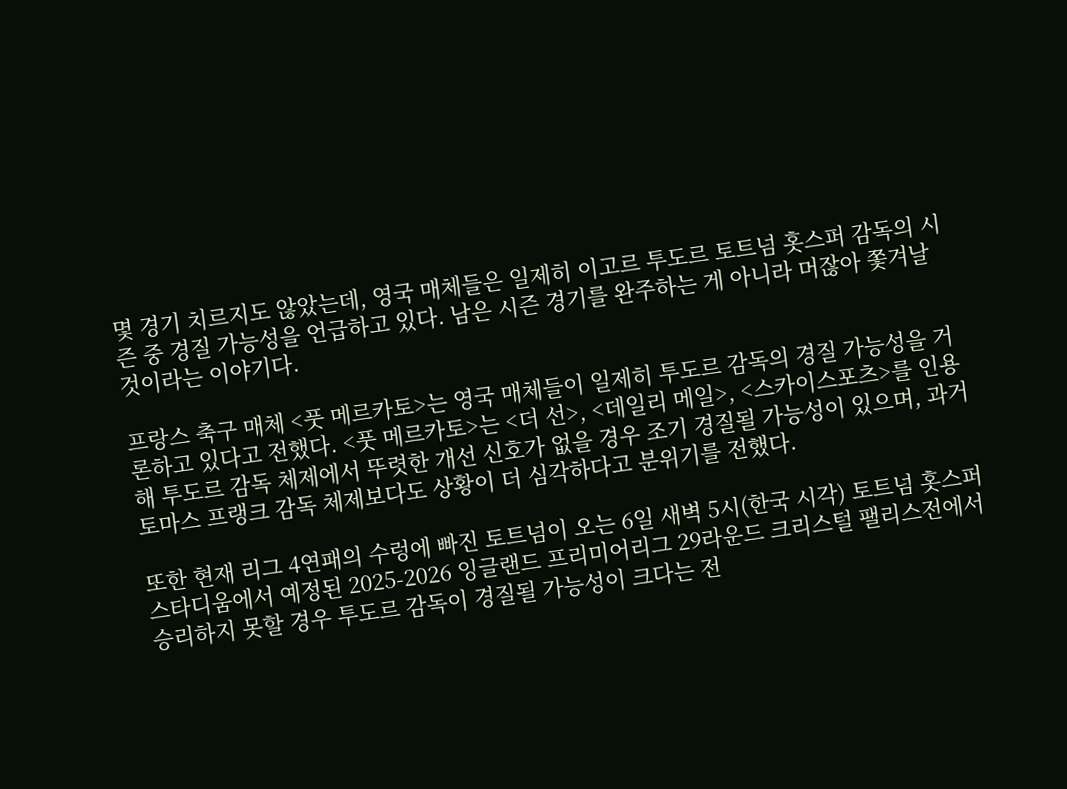몇 경기 치르지도 않았는데, 영국 매체들은 일제히 이고르 투도르 토트넘 홋스퍼 감독의 시즌 중 경질 가능성을 언급하고 있다. 남은 시즌 경기를 완주하는 게 아니라 머잖아 쫓겨날 것이라는 이야기다.

프랑스 축구 매체 <풋 메르카토>는 영국 매체들이 일제히 투도르 감독의 경질 가능성을 거론하고 있다고 전했다. <풋 메르카토>는 <더 선>, <데일리 메일>, <스카이스포츠>를 인용해 투도르 감독 체제에서 뚜렷한 개선 신호가 없을 경우 조기 경질될 가능성이 있으며, 과거 토마스 프랭크 감독 체제보다도 상황이 더 심각하다고 분위기를 전했다.

또한 현재 리그 4연패의 수렁에 빠진 토트넘이 오는 6일 새벽 5시(한국 시각) 토트넘 홋스퍼 스타디움에서 예정된 2025-2026 잉글랜드 프리미어리그 29라운드 크리스털 팰리스전에서 승리하지 못할 경우 투도르 감독이 경질될 가능성이 크다는 전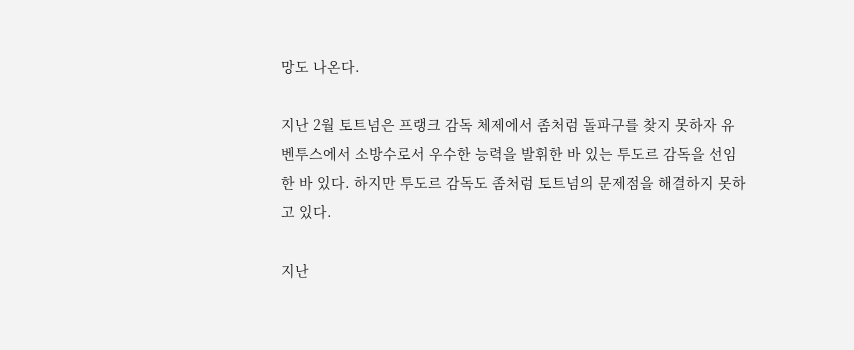망도 나온다.

지난 2월 토트넘은 프랭크 감독 체제에서 좀처럼 돌파구를 찾지 못하자 유벤투스에서 소방수로서 우수한 능력을 발휘한 바 있는 투도르 감독을 선임한 바 있다. 하지만 투도르 감독도 좀처럼 토트넘의 문제점을 해결하지 못하고 있다.

지난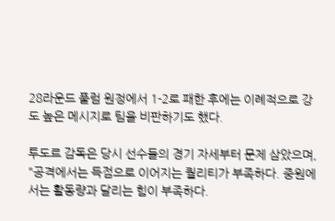28라운드 풀럼 원정에서 1-2로 패한 후에는 이례적으로 강도 높은 메시지로 팀을 비판하기도 했다.

투도르 감독은 당시 선수들의 경기 자세부터 문제 삼았으며, "공격에서는 득점으로 이어지는 퀄리티가 부족하다. 중원에서는 활동량과 달리는 힘이 부족하다.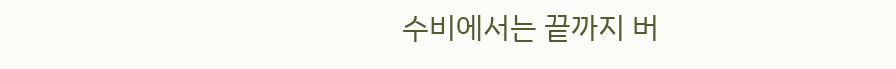수비에서는 끝까지 버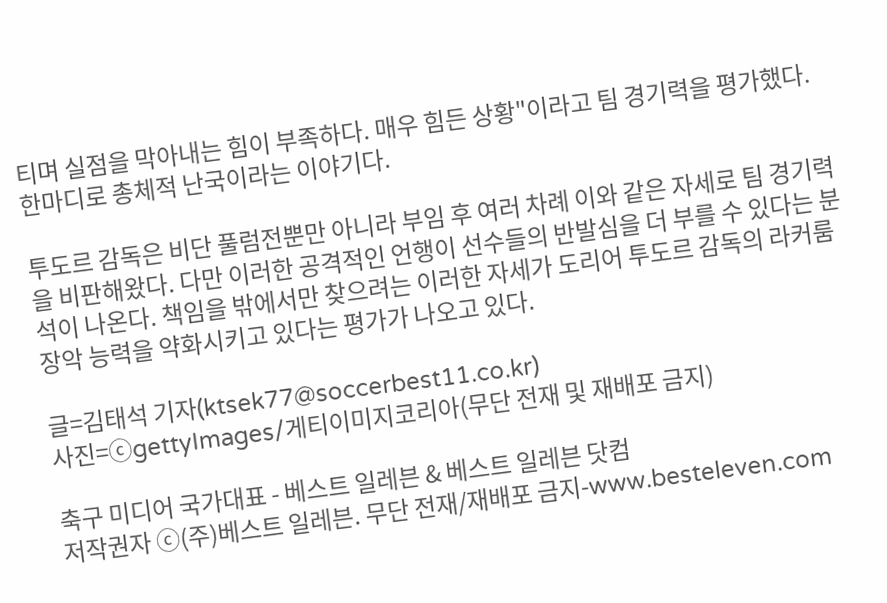티며 실점을 막아내는 힘이 부족하다. 매우 힘든 상황"이라고 팀 경기력을 평가했다. 한마디로 총체적 난국이라는 이야기다.

투도르 감독은 비단 풀럼전뿐만 아니라 부임 후 여러 차례 이와 같은 자세로 팀 경기력을 비판해왔다. 다만 이러한 공격적인 언행이 선수들의 반발심을 더 부를 수 있다는 분석이 나온다. 책임을 밖에서만 찾으려는 이러한 자세가 도리어 투도르 감독의 라커룸 장악 능력을 약화시키고 있다는 평가가 나오고 있다.

글=김태석 기자(ktsek77@soccerbest11.co.kr)
사진=ⓒgettyImages/게티이미지코리아(무단 전재 및 재배포 금지)

축구 미디어 국가대표 - 베스트 일레븐 & 베스트 일레븐 닷컴
저작권자 ⓒ(주)베스트 일레븐. 무단 전재/재배포 금지-www.besteleven.com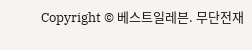Copyright © 베스트일레븐. 무단전재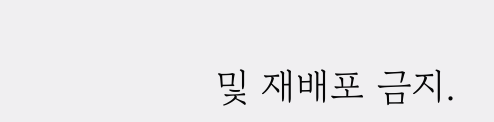및 재배포 금지.